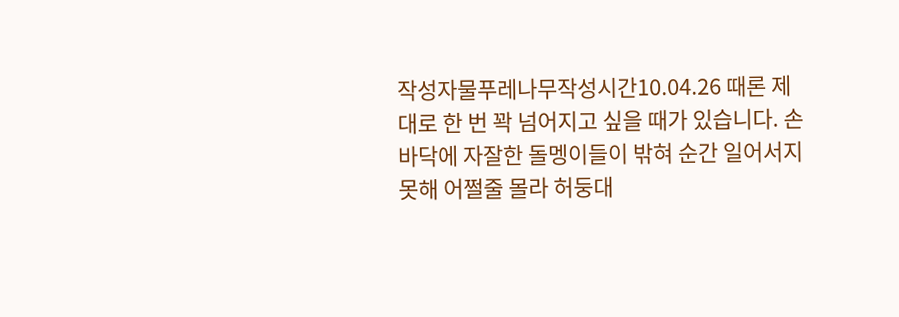작성자물푸레나무작성시간10.04.26 때론 제대로 한 번 꽉 넘어지고 싶을 때가 있습니다. 손바닥에 자잘한 돌멩이들이 밖혀 순간 일어서지 못해 어쩔줄 몰라 허둥대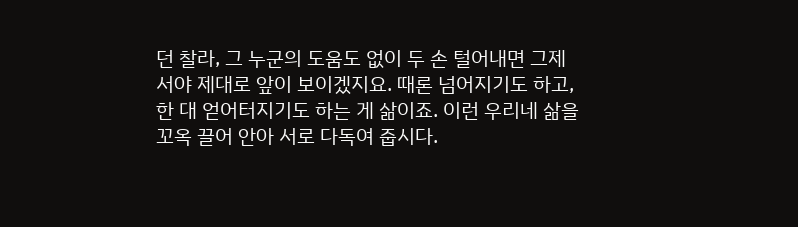던 찰라, 그 누군의 도움도 없이 두 손 털어내면 그제서야 제대로 앞이 보이겠지요. 때론 넘어지기도 하고, 한 대 얻어터지기도 하는 게 삶이죠. 이런 우리네 삶을 꼬옥 끌어 안아 서로 다독여 줍시다.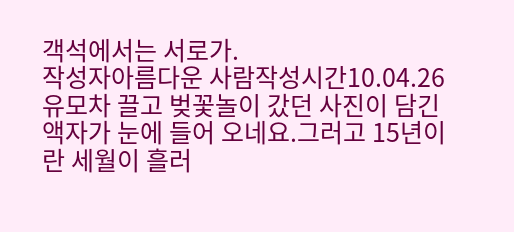객석에서는 서로가.
작성자아름다운 사람작성시간10.04.26
유모차 끌고 벚꽃놀이 갔던 사진이 담긴 액자가 눈에 들어 오네요.그러고 15년이란 세월이 흘러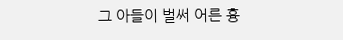그 아들이 벌써 어른 흉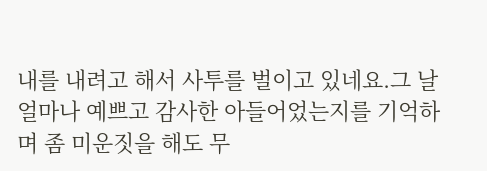내를 내려고 해서 사투를 벌이고 있네요.그 날 얼마나 예쁘고 감사한 아들어었는지를 기억하며 좀 미운짓을 해도 무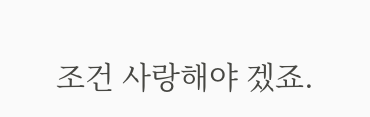조건 사랑해야 겠죠.